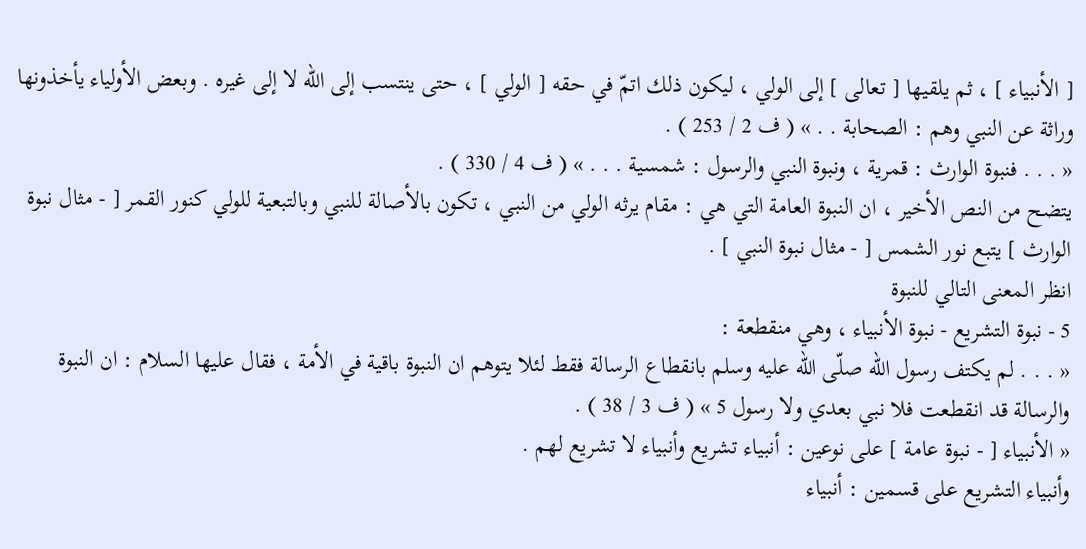[ الأنبياء ] ، ثم يلقيها [ تعالى ] إلى الولي ، ليكون ذلك اتمّ في حقه [ الولي ] ، حتى ينتسب إلى اللّه لا إلى غيره . وبعض الأولياء يأخذونها وراثة عن النبي وهم : الصحابة . . » ( ف 2 / 253 ) .
« . . . فنبوة الوارث : قمرية ، ونبوة النبي والرسول : شمسية . . . » ( ف 4 / 330 ) .
يتضح من النص الأخير ، ان النبوة العامة التي هي : مقام يرثه الولي من النبي ، تكون بالأصالة للنبي وبالتبعية للولي كنور القمر [ - مثال نبوة الوارث ] يتبع نور الشمس [ - مثال نبوة النبي ] .
انظر المعنى التالي للنبوة
5 - نبوة التشريع - نبوة الأنبياء ، وهي منقطعة :
« . . . لم يكتف رسول اللّه صلّى اللّه عليه وسلم بانقطاع الرسالة فقط لئلا يتوهم ان النبوة باقية في الأمة ، فقال عليها السلام : ان النبوة والرسالة قد انقطعت فلا نبي بعدي ولا رسول 5 » ( ف 3 / 38 ) .
« الأنبياء [ - نبوة عامة ] على نوعين : أنبياء تشريع وأنبياء لا تشريع لهم .
وأنبياء التشريع على قسمين : أنبياء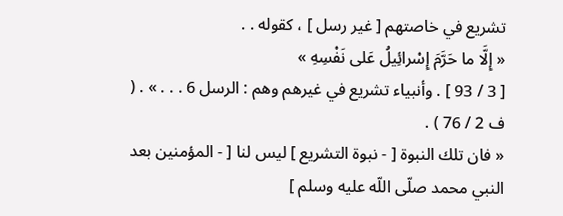تشريع في خاصتهم [ غير رسل ] ، كقوله . .
« إِلَّا ما حَرَّمَ إِسْرائِيلُ عَلى نَفْسِهِ »
[ 3 / 93 ] . وأنبياء تشريع في غيرهم وهم : الرسل 6 . . . » . ( ف 2 / 76 ) .
« فان تلك النبوة [ - نبوة التشريع ] ليس لنا [ - المؤمنين بعد النبي محمد صلّى اللّه عليه وسلم ]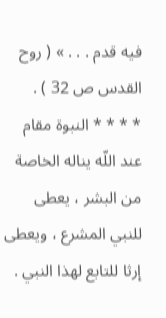فيه قدم . . . » ( روح القدس ص 32 ) .
* * * * النبوة مقام عند اللّه يناله الخاصة من البشر ، يعطى للنبي المشرع ، ويعطى إرثا للتابع لهذا النبي .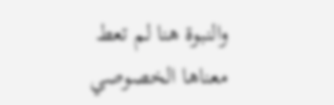والنبوة هنا لم تعط معناها الخصوصي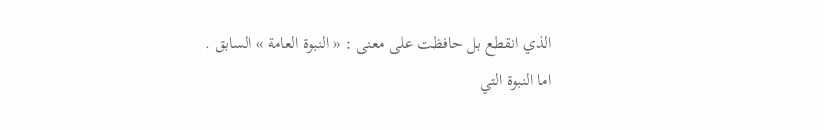الذي انقطع بل حافظت على معنى : « النبوة العامة » السابق .
اما النبوة التي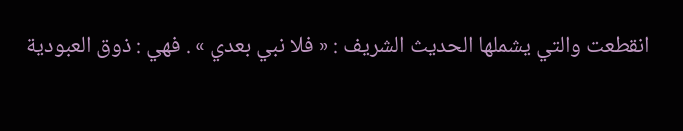انقطعت والتي يشملها الحديث الشريف : « فلا نبي بعدي » . فهي : ذوق العبودية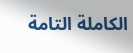الكاملة التامة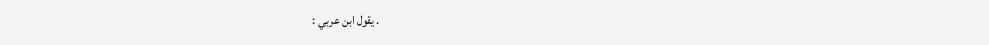. يقول ابن عربي :